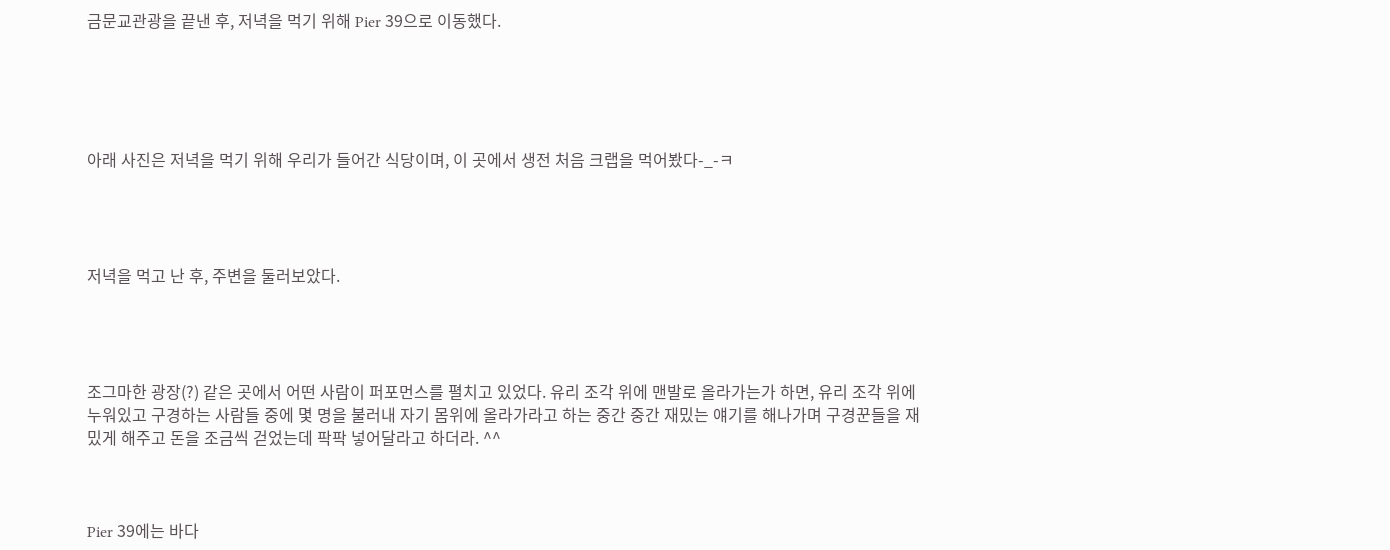금문교관광을 끝낸 후, 저녁을 먹기 위해 Pier 39으로 이동했다.





아래 사진은 저녁을 먹기 위해 우리가 들어간 식당이며, 이 곳에서 생전 처음 크랩을 먹어봤다-_-ㅋ




저녁을 먹고 난 후, 주변을 둘러보았다.




조그마한 광장(?) 같은 곳에서 어떤 사람이 퍼포먼스를 펼치고 있었다. 유리 조각 위에 맨발로 올라가는가 하면, 유리 조각 위에 누워있고 구경하는 사람들 중에 몇 명을 불러내 자기 몸위에 올라가라고 하는 중간 중간 재밌는 얘기를 해나가며 구경꾼들을 재밌게 해주고 돈을 조금씩 걷었는데 팍팍 넣어달라고 하더라. ^^



Pier 39에는 바다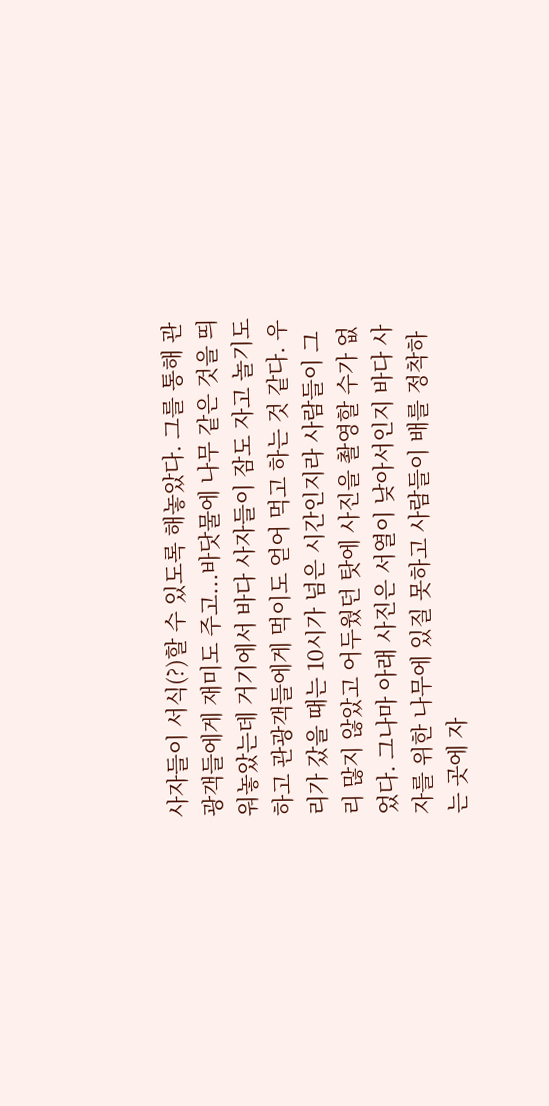사자들이 서식(?)할 수 있도록 해놓았다. 그를 통해 관광객들에게 재미도 주고...바닷물에 나무 같은 것을 띄워놓았는데 거기에서 바다 사자들이 잠도 자고 놀기도 하고 관광객들에게 먹이도 얻어 먹고 하는 것 같다. 우리가 갔을 때는 10시가 넘은 시간인지라 사람들이 그리 많지 않았고 어두웠던 탓에 사진을 촬영할 수가 없었다. 그나마 아래 사진은 서열이 낮아서인지 바다 사자를 위한 나무에 있질 못하고 사람들이 배를 정착하는 곳에 자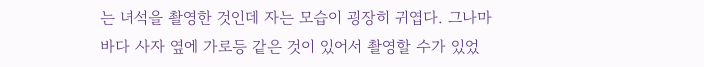는 녀석을 촬영한 것인데 자는 모습이 굉장히 귀엽다. 그나마 바다 사자 옆에 가로등 같은 것이 있어서 촬영할 수가 있었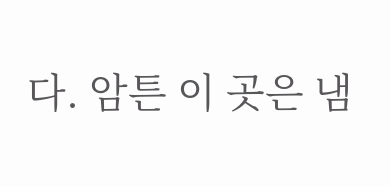다. 암튼 이 곳은 냄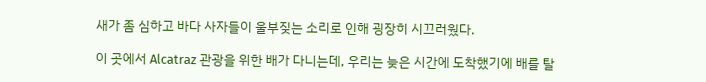새가 좀 심하고 바다 사자들이 울부짖는 소리로 인해 굉장히 시끄러웠다.

이 곳에서 Alcatraz 관광을 위한 배가 다니는데, 우리는 늦은 시간에 도착했기에 배를 탈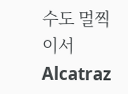수도 멀찍이서 Alcatraz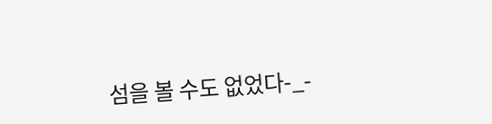섬을 볼 수도 없었다-_-